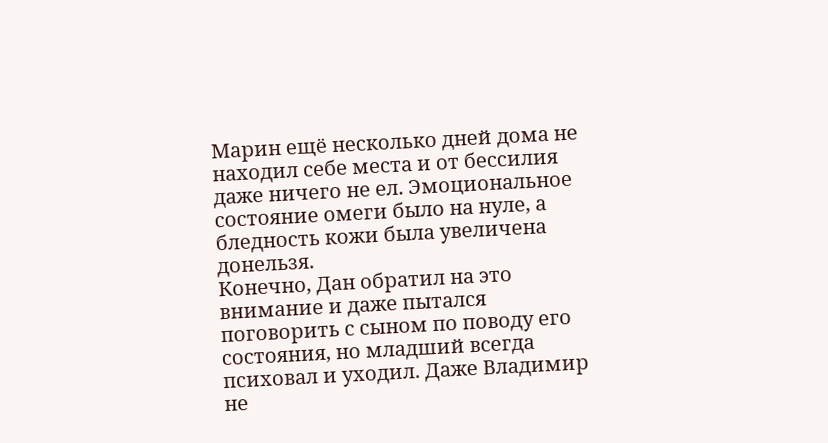Марин ещё несколько дней дома не находил себе места и от бессилия даже ничего не ел. Эмоциональное состояние омеги было на нуле, а бледность кожи была увеличена донельзя.
Конечно, Дан обратил на это внимание и даже пытался поговорить с сыном по поводу его состояния, но младший всегда психовал и уходил. Даже Владимир не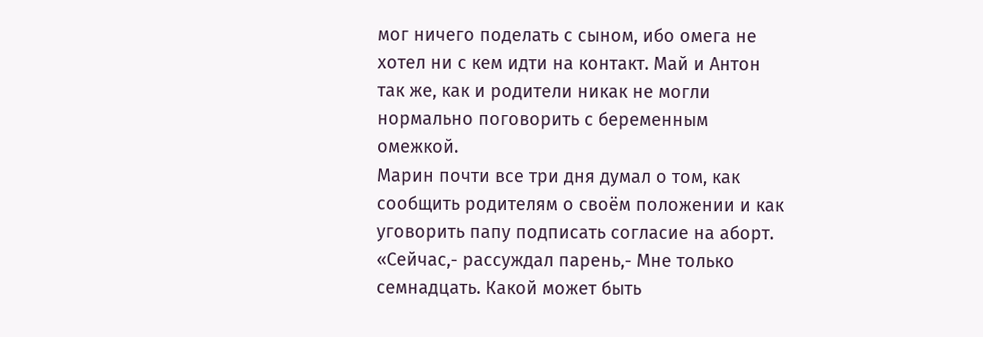мог ничего поделать с сыном, ибо омега не хотел ни с кем идти на контакт. Май и Антон так же, как и родители никак не могли нормально поговорить с беременным омежкой.
Марин почти все три дня думал о том, как сообщить родителям о своём положении и как уговорить папу подписать согласие на аборт. «Сейчас,- рассуждал парень,- Мне только семнадцать. Какой может быть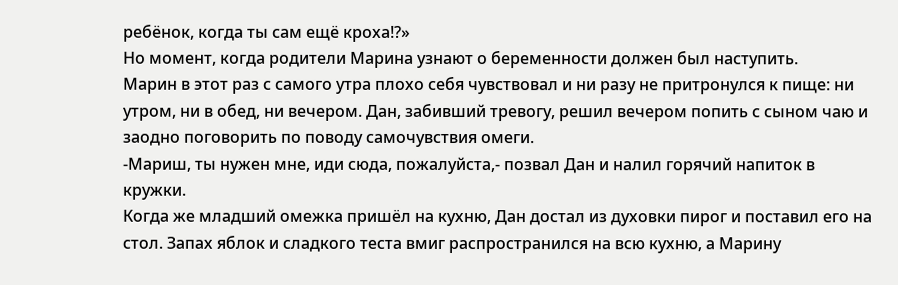ребёнок, когда ты сам ещё кроха!?»
Но момент, когда родители Марина узнают о беременности должен был наступить.
Марин в этот раз с самого утра плохо себя чувствовал и ни разу не притронулся к пище: ни утром, ни в обед, ни вечером. Дан, забивший тревогу, решил вечером попить с сыном чаю и заодно поговорить по поводу самочувствия омеги.
-Мариш, ты нужен мне, иди сюда, пожалуйста,- позвал Дан и налил горячий напиток в кружки.
Когда же младший омежка пришёл на кухню, Дан достал из духовки пирог и поставил его на стол. Запах яблок и сладкого теста вмиг распространился на всю кухню, а Марину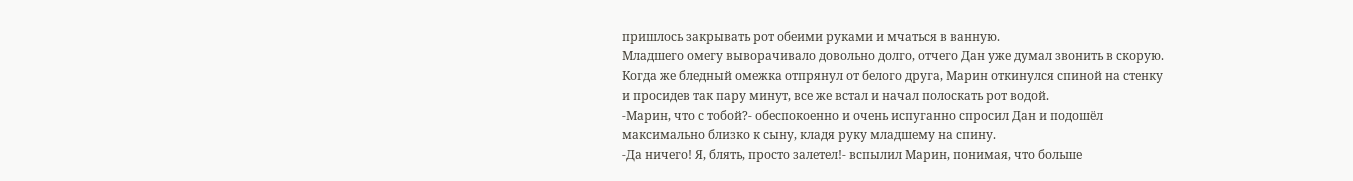пришлось закрывать рот обеими руками и мчаться в ванную.
Младшего омегу выворачивало довольно долго, отчего Дан уже думал звонить в скорую. Когда же бледный омежка отпрянул от белого друга, Марин откинулся спиной на стенку и просидев так пару минут, все же встал и начал полоскать рот водой.
-Марин, что с тобой?- обеспокоенно и очень испуганно спросил Дан и подошёл максимально близко к сыну, кладя руку младшему на спину.
-Да ничего! Я, блять, просто залетел!- вспылил Марин, понимая, что больше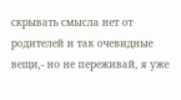скрывать смысла нет от родителей и так очевидные вещи,- но не переживай, я уже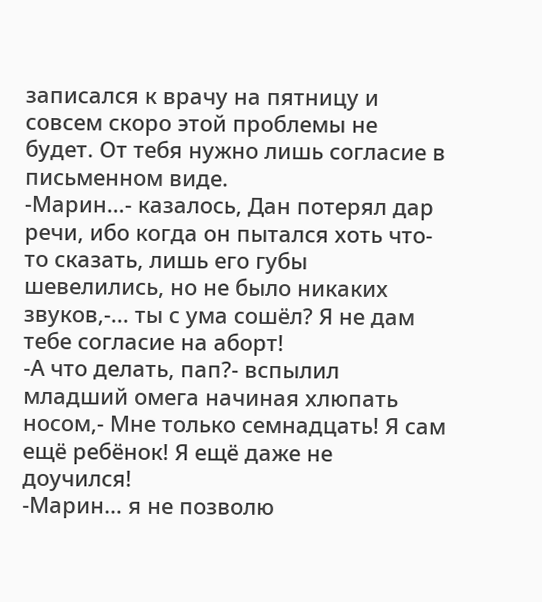записался к врачу на пятницу и совсем скоро этой проблемы не будет. От тебя нужно лишь согласие в письменном виде.
-Марин…- казалось, Дан потерял дар речи, ибо когда он пытался хоть что-то сказать, лишь его губы шевелились, но не было никаких звуков,-... ты с ума сошёл? Я не дам тебе согласие на аборт!
-А что делать, пап?- вспылил младший омега начиная хлюпать носом,- Мне только семнадцать! Я сам ещё ребёнок! Я ещё даже не доучился!
-Марин… я не позволю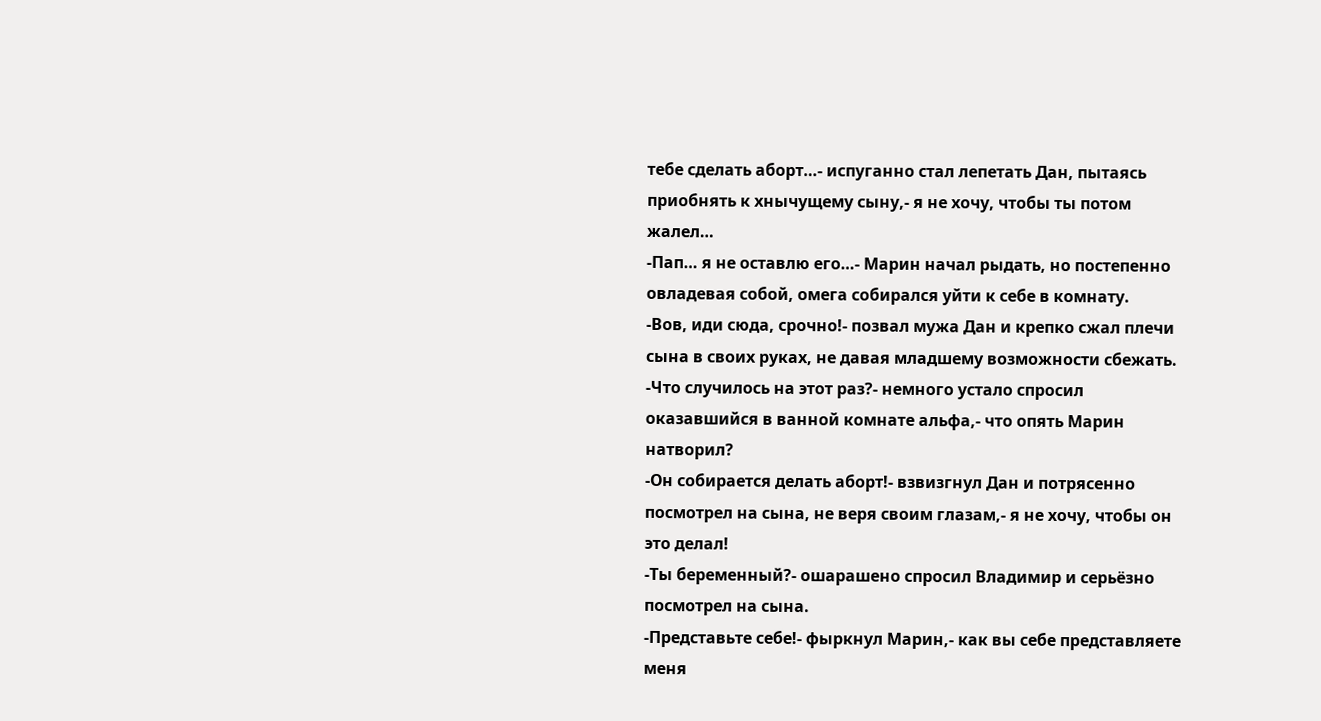тебе сделать аборт…- испуганно стал лепетать Дан, пытаясь приобнять к хнычущему сыну,- я не хочу, чтобы ты потом жалел…
-Пап… я не оставлю его…- Марин начал рыдать, но постепенно овладевая собой, омега собирался уйти к себе в комнату.
-Вов, иди сюда, срочно!- позвал мужа Дан и крепко сжал плечи сына в своих руках, не давая младшему возможности сбежать.
-Что случилось на этот раз?- немного устало спросил оказавшийся в ванной комнате альфа,- что опять Марин натворил?
-Он собирается делать аборт!- взвизгнул Дан и потрясенно посмотрел на сына, не веря своим глазам,- я не хочу, чтобы он это делал!
-Ты беременный?- ошарашено спросил Владимир и серьёзно посмотрел на сына.
-Представьте себе!- фыркнул Марин,- как вы себе представляете меня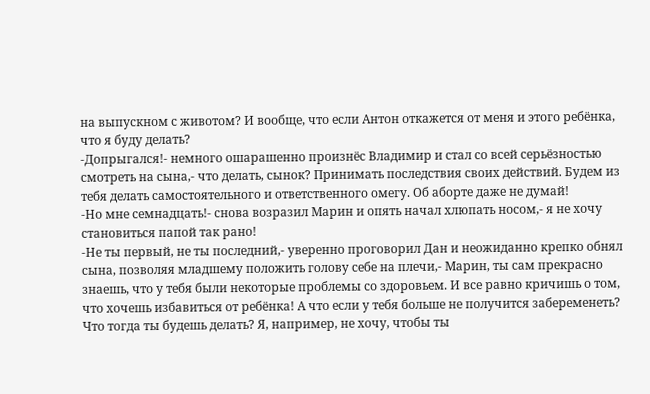на выпускном с животом? И вообще, что если Антон откажется от меня и этого ребёнка, что я буду делать?
-Допрыгался!- немного ошарашенно произнёс Владимир и стал со всей серьёзностью смотреть на сына,- что делать, сынок? Принимать последствия своих действий. Будем из тебя делать самостоятельного и ответственного омегу. Об аборте даже не думай!
-Но мне семнадцать!- снова возразил Марин и опять начал хлюпать носом,- я не хочу становиться папой так рано!
-Не ты первый, не ты последний,- уверенно проговорил Дан и неожиданно крепко обнял сына, позволяя младшему положить голову себе на плечи,- Марин, ты сам прекрасно знаешь, что у тебя были некоторые проблемы со здоровьем. И все равно кричишь о том, что хочешь избавиться от ребёнка! А что если у тебя больше не получится забеременеть? Что тогда ты будешь делать? Я, например, не хочу, чтобы ты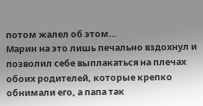потом жалел об этом…
Марин на это лишь печально вздохнул и позволил себе выплакаться на плечах обоих родителей, которые крепко обнимали его, а папа так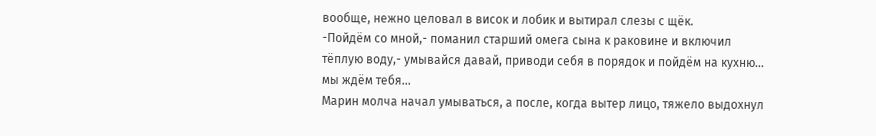вообще, нежно целовал в висок и лобик и вытирал слезы с щёк.
-Пойдём со мной,- поманил старший омега сына к раковине и включил тёплую воду,- умывайся давай, приводи себя в порядок и пойдём на кухню… мы ждём тебя…
Марин молча начал умываться, а после, когда вытер лицо, тяжело выдохнул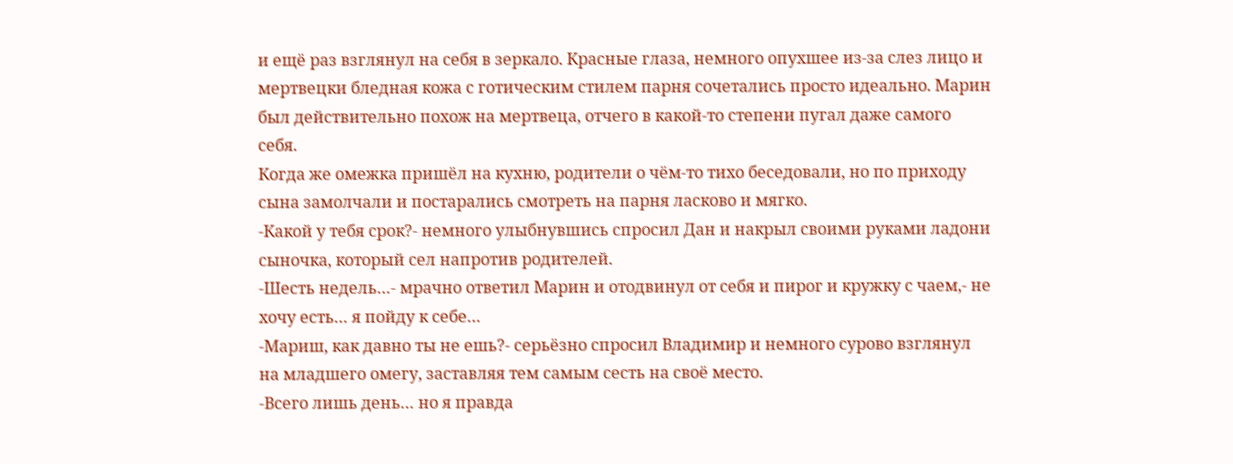и ещё раз взглянул на себя в зеркало. Красные глаза, немного опухшее из-за слез лицо и мертвецки бледная кожа с готическим стилем парня сочетались просто идеально. Марин был действительно похож на мертвеца, отчего в какой-то степени пугал даже самого себя.
Когда же омежка пришёл на кухню, родители о чём-то тихо беседовали, но по приходу сына замолчали и постарались смотреть на парня ласково и мягко.
-Какой у тебя срок?- немного улыбнувшись спросил Дан и накрыл своими руками ладони сыночка, который сел напротив родителей.
-Шесть недель…- мрачно ответил Марин и отодвинул от себя и пирог и кружку с чаем,- не хочу есть… я пойду к себе…
-Мариш, как давно ты не ешь?- серьёзно спросил Владимир и немного сурово взглянул на младшего омегу, заставляя тем самым сесть на своё место.
-Всего лишь день… но я правда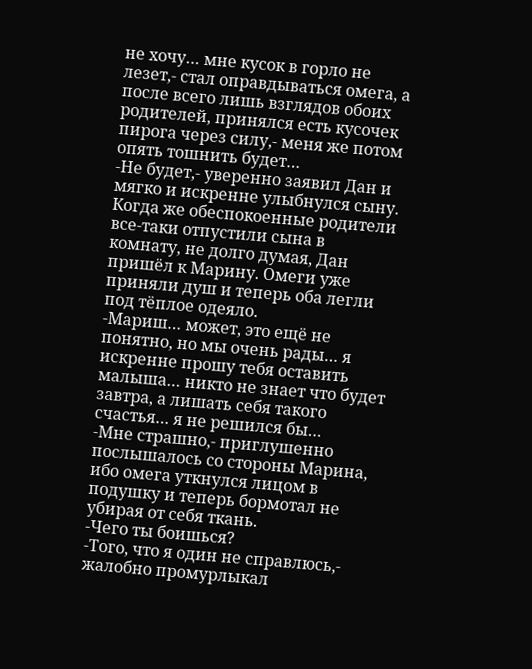не хочу… мне кусок в горло не лезет,- стал оправдываться омега, а после всего лишь взглядов обоих родителей, принялся есть кусочек пирога через силу,- меня же потом опять тошнить будет…
-Не будет,- уверенно заявил Дан и мягко и искренне улыбнулся сыну.
Когда же обеспокоенные родители все-таки отпустили сына в комнату, не долго думая, Дан пришёл к Марину. Омеги уже приняли душ и теперь оба легли под тёплое одеяло.
-Мариш… может, это ещё не понятно, но мы очень рады… я искренне прошу тебя оставить малыша… никто не знает что будет завтра, а лишать себя такого счастья… я не решился бы…
-Мне страшно,- приглушенно послышалось со стороны Марина, ибо омега уткнулся лицом в подушку и теперь бормотал не убирая от себя ткань.
-Чего ты боишься?
-Того, что я один не справлюсь,- жалобно промурлыкал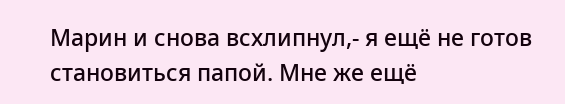Марин и снова всхлипнул,- я ещё не готов становиться папой. Мне же ещё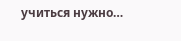учиться нужно…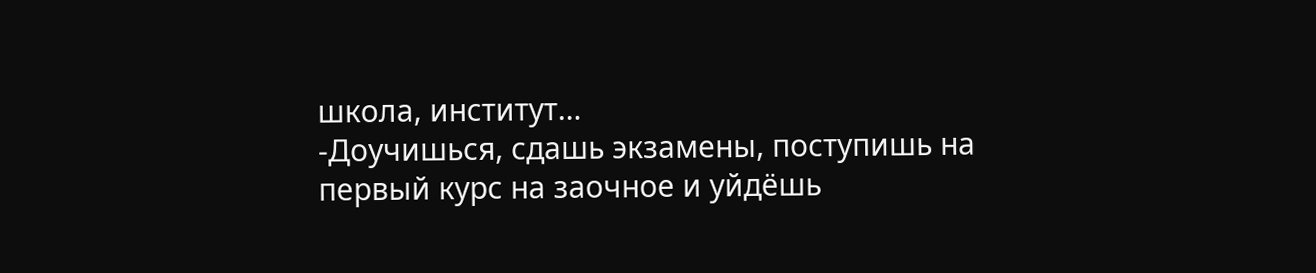школа, институт…
-Доучишься, сдашь экзамены, поступишь на первый курс на заочное и уйдёшь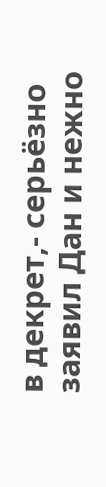в декрет,- серьёзно заявил Дан и нежно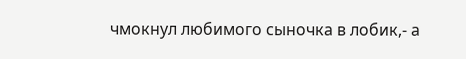чмокнул любимого сыночка в лобик,- а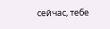сейчас, тебе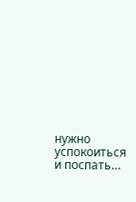нужно успокоиться и поспать…